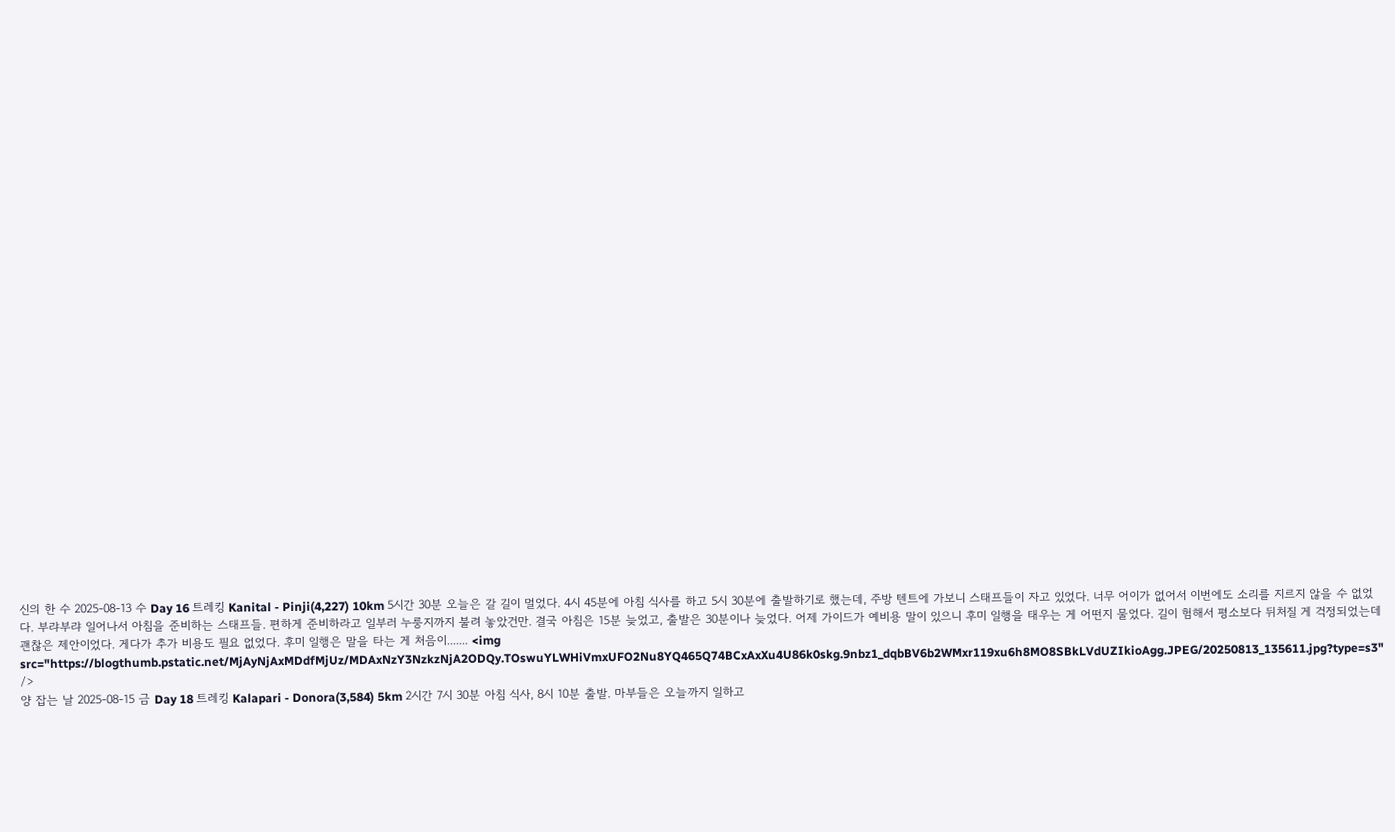신의 한 수 2025-08-13 수 Day 16 트레킹 Kanital - Pinji(4,227) 10km 5시간 30분 오늘은 갈 길이 멀었다. 4시 45분에 아침 식사를 하고 5시 30분에 출발하기로 했는데, 주방 텐트에 가보니 스태프들이 자고 있었다. 너무 어이가 없어서 이번에도 소리를 지르지 않을 수 없었다. 부랴부랴 일어나서 아침을 준비하는 스태프들. 편하게 준비하라고 일부러 누룽지까지 불려 놓았건만. 결국 아침은 15분 늦었고, 출발은 30분이나 늦었다. 어제 가이드가 예비용 말이 있으니 후미 일행을 태우는 게 어떤지 물었다. 길이 험해서 평소보다 뒤처질 게 걱정되었는데 괜찮은 제안이었다. 게다가 추가 비용도 필요 없었다. 후미 일행은 말을 타는 게 처음이....... <img src="https://blogthumb.pstatic.net/MjAyNjAxMDdfMjUz/MDAxNzY3NzkzNjA2ODQy.TOswuYLWHiVmxUFO2Nu8YQ465Q74BCxAxXu4U86k0skg.9nbz1_dqbBV6b2WMxr119xu6h8MO8SBkLVdUZIkioAgg.JPEG/20250813_135611.jpg?type=s3" />
양 잡는 날 2025-08-15 금 Day 18 트레킹 Kalapari - Donora(3,584) 5km 2시간 7시 30분 아침 식사, 8시 10분 출발. 마부들은 오늘까지 일하고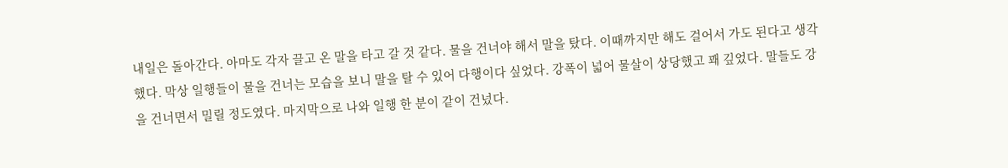내일은 돌아간다. 아마도 각자 끌고 온 말을 타고 갈 것 같다. 물을 건너야 해서 말을 탔다. 이때까지만 해도 걸어서 가도 된다고 생각했다. 막상 일행들이 물을 건너는 모습을 보니 말을 탈 수 있어 다행이다 싶었다. 강폭이 넓어 물살이 상당했고 꽤 깊었다. 말들도 강을 건너면서 밀릴 정도였다. 마지막으로 나와 일행 한 분이 같이 건넜다.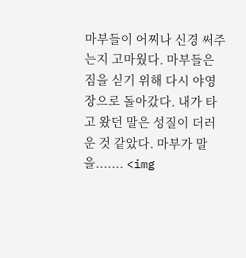마부들이 어찌나 신경 써주는지 고마웠다. 마부들은 짐을 싣기 위해 다시 야영장으로 돌아갔다. 내가 타고 왔던 말은 성질이 더러운 것 같았다. 마부가 말을....... <img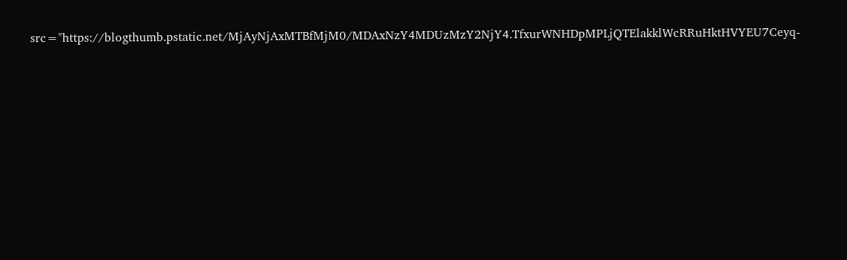src="https://blogthumb.pstatic.net/MjAyNjAxMTBfMjM0/MDAxNzY4MDUzMzY2NjY4.TfxurWNHDpMPLjQTElakklWcRRuHktHVYEU7Ceyq-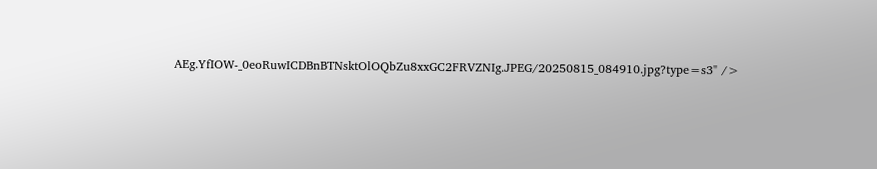AEg.YfIOW-_0eoRuwICDBnBTNsktOlOQbZu8xxGC2FRVZNIg.JPEG/20250815_084910.jpg?type=s3" />